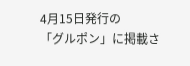4月15日発行の
「グルポン」に掲載さ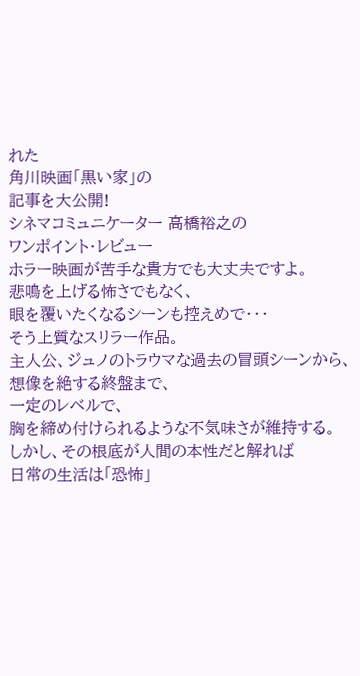れた
角川映画「黒い家」の
記事を大公開!
シネマコミュニケーター 高橋裕之の
ワンポイント・レビュー
ホラー映画が苦手な貴方でも大丈夫ですよ。
悲鳴を上げる怖さでもなく、
眼を覆いたくなるシーンも控えめで・・・
そう上質なスリラー作品。
主人公、ジュノのトラウマな過去の冒頭シーンから、
想像を絶する終盤まで、
一定のレベルで、
胸を締め付けられるような不気味さが維持する。
しかし、その根底が人間の本性だと解れば
日常の生活は「恐怖」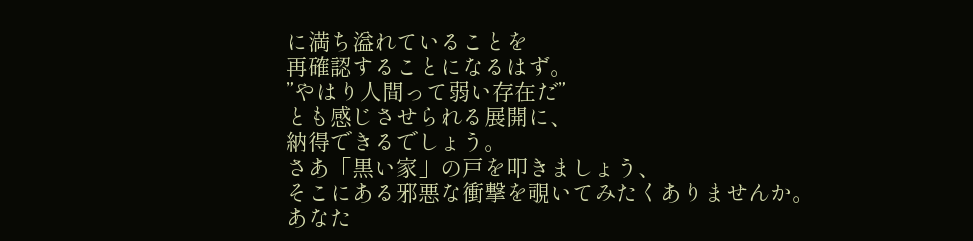に満ち溢れていることを
再確認することになるはず。
”やはり人間って弱い存在だ”
とも感じさせられる展開に、
納得できるでしょう。
さあ「黒い家」の戸を叩きましょう、
そこにある邪悪な衝撃を覗いてみたくありませんか。
あなた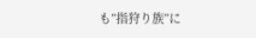も”指狩り族”に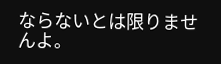ならないとは限りませんよ。